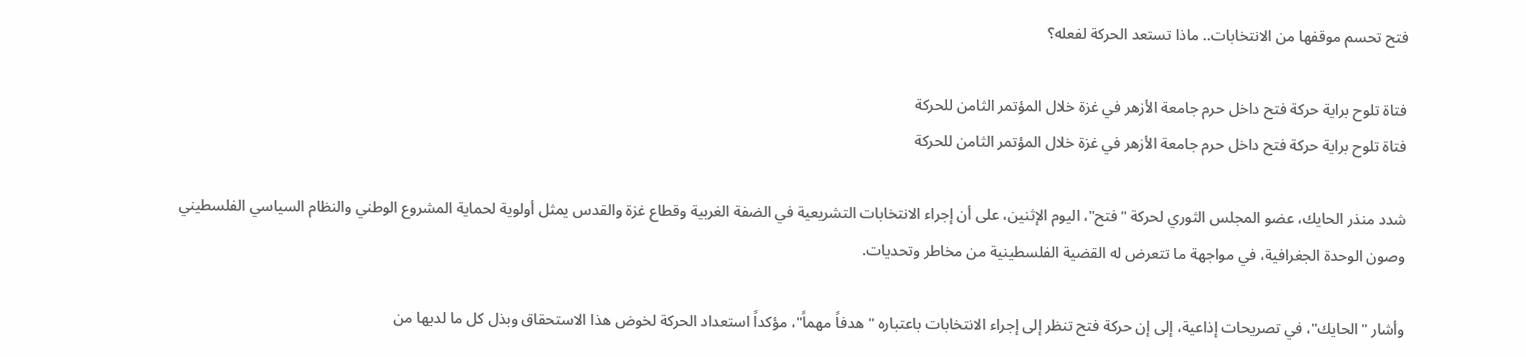فتح تحسم موقفها من الانتخابات.. ماذا تستعد الحركة لفعله؟

فتاة تلوح براية حركة فتح داخل حرم جامعة الأزهر في غزة خلال المؤتمر الثامن للحركة
فتاة تلوح براية حركة فتح داخل حرم جامعة الأزهر في غزة خلال المؤتمر الثامن للحركة

شدد منذر الحايك، عضو المجلس الثوري لحركة "فتح"، اليوم الإثنين، على أن إجراء الانتخابات التشريعية في الضفة الغربية وقطاع غزة والقدس يمثل أولوية لحماية المشروع الوطني والنظام السياسي الفلسطيني وصون الوحدة الجغرافية، في مواجهة ما تتعرض له القضية الفلسطينية من مخاطر وتحديات.

وأشار "الحايك"، في تصريحات إذاعية، إلى إن حركة فتح تنظر إلى إجراء الانتخابات باعتباره "هدفاً مهماً"، مؤكداً استعداد الحركة لخوض هذا الاستحقاق وبذل كل ما لديها من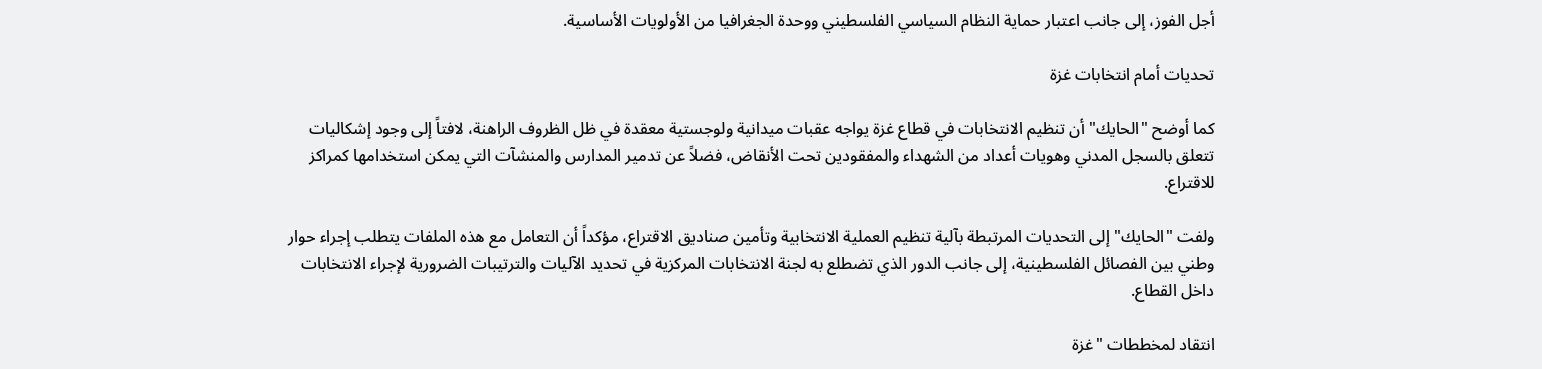أجل الفوز، إلى جانب اعتبار حماية النظام السياسي الفلسطيني ووحدة الجغرافيا من الأولويات الأساسية.

تحديات أمام انتخابات غزة

كما أوضح "الحايك" أن تنظيم الانتخابات في قطاع غزة يواجه عقبات ميدانية ولوجستية معقدة في ظل الظروف الراهنة، لافتاً إلى وجود إشكاليات تتعلق بالسجل المدني وهويات أعداد من الشهداء والمفقودين تحت الأنقاض، فضلاً عن تدمير المدارس والمنشآت التي يمكن استخدامها كمراكز للاقتراع.

ولفت "الحايك" إلى التحديات المرتبطة بآلية تنظيم العملية الانتخابية وتأمين صناديق الاقتراع، مؤكداً أن التعامل مع هذه الملفات يتطلب إجراء حوار وطني بين الفصائل الفلسطينية، إلى جانب الدور الذي تضطلع به لجنة الانتخابات المركزية في تحديد الآليات والترتيبات الضرورية لإجراء الانتخابات داخل القطاع.

انتقاد لمخططات "غزة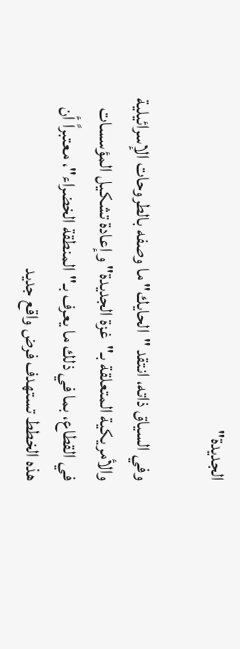الجديدة"

وفي السياق ذاته، انتقد "الحايك" ما وصفه بالطروحات الإسرائيلية والأمريكية المتعلقة بـ"غزة الجديدة" وإعادة تشكيل المؤسسات في القطاع، بما في ذلك ما يعرف بـ"المنطقة الخضراء"، معتبراً أن هذه الخطط تستهدف فرض واقع جديد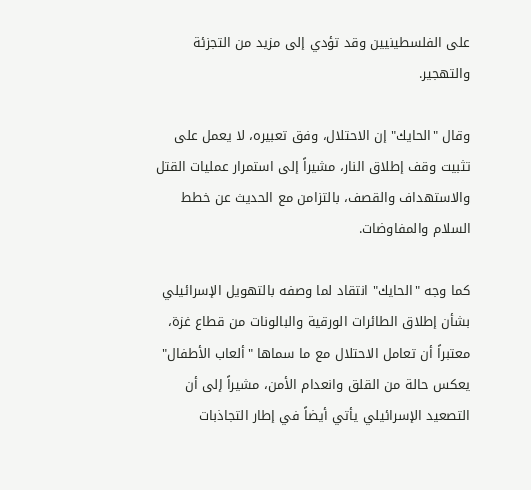على الفلسطينيين وقد تؤدي إلى مزيد من التجزئة والتهجير.

وقال "الحايك" إن الاحتلال، وفق تعبيره، لا يعمل على تثبيت وقف إطلاق النار، مشيراً إلى استمرار عمليات القتل والاستهداف والقصف، بالتزامن مع الحديث عن خطط السلام والمفاوضات.

كما وجه "الحايك" انتقاد لما وصفه بالتهويل الإسرائيلي بشأن إطلاق الطائرات الورقية والبالونات من قطاع غزة، معتبراً أن تعامل الاحتلال مع ما سماها "ألعاب الأطفال" يعكس حالة من القلق وانعدام الأمن، مشيراً إلى أن التصعيد الإسرائيلي يأتي أيضاً في إطار التجاذبات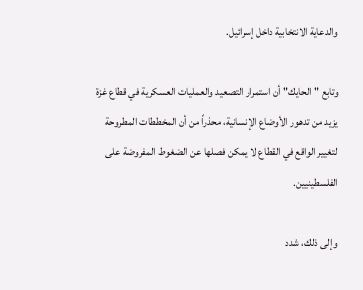والدعاية الانتخابية داخل إسرائيل.

وتابع "الحايك" أن استمرار التصعيد والعمليات العسكرية في قطاع غزة يزيد من تدهور الأوضاع الإنسانية، محذراً من أن المخططات المطروحة لتغيير الواقع في القطاع لا يمكن فصلها عن الضغوط المفروضة على الفلسطينيين.

وإلى ذلك، شدد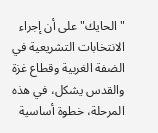"الحايك" على أن إجراء الانتخابات التشريعية في الضفة الغربية وقطاع غزة والقدس يشكل، في هذه المرحلة، خطوة أساسية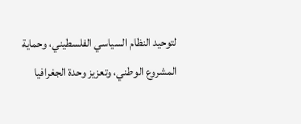لتوحيد النظام السياسي الفلسطيني، وحماية المشروع الوطني، وتعزيز وحدة الجغرافيا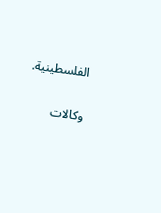الفلسطينية.

وكالات